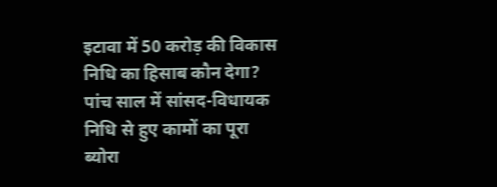इटावा में 50 करोड़ की विकास निधि का हिसाब कौन देगा?
पांच साल में सांसद-विधायक निधि से हुए कामों का पूरा ब्योरा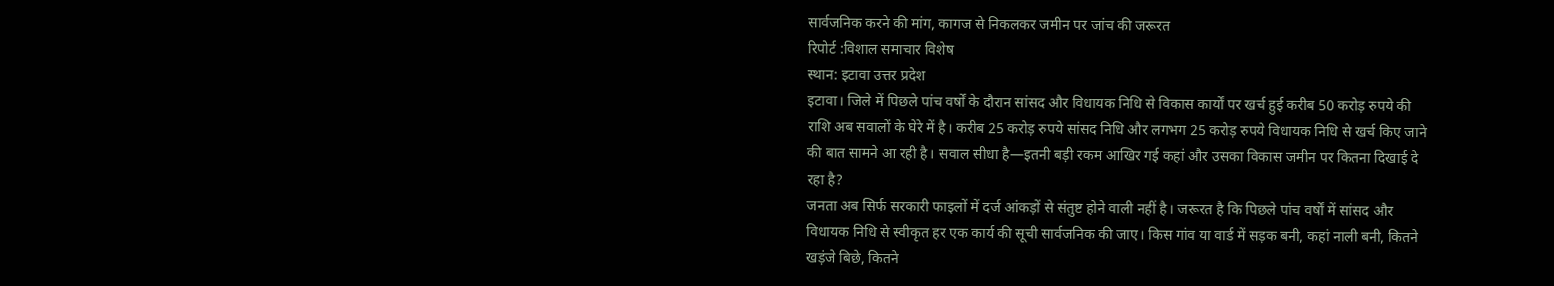सार्वजनिक करने की मांग, कागज से निकलकर जमीन पर जांच की जरूरत
रिपोर्ट :विशाल समाचार विशेष
स्थान: इटावा उत्तर प्रदेश
इटावा। जिले में पिछले पांच वर्षों के दौरान सांसद और विधायक निधि से विकास कार्यों पर खर्च हुई करीब 50 करोड़ रुपये की राशि अब सवालों के घेरे में है। करीब 25 करोड़ रुपये सांसद निधि और लगभग 25 करोड़ रुपये विधायक निधि से खर्च किए जाने की बात सामने आ रही है। सवाल सीधा है—इतनी बड़ी रकम आखिर गई कहां और उसका विकास जमीन पर कितना दिखाई दे रहा है?
जनता अब सिर्फ सरकारी फाइलों में दर्ज आंकड़ों से संतुष्ट होने वाली नहीं है। जरूरत है कि पिछले पांच वर्षों में सांसद और विधायक निधि से स्वीकृत हर एक कार्य की सूची सार्वजनिक की जाए। किस गांव या वार्ड में सड़क बनी, कहां नाली बनी, कितने खड़ंजे बिछे, कितने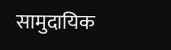सामुदायिक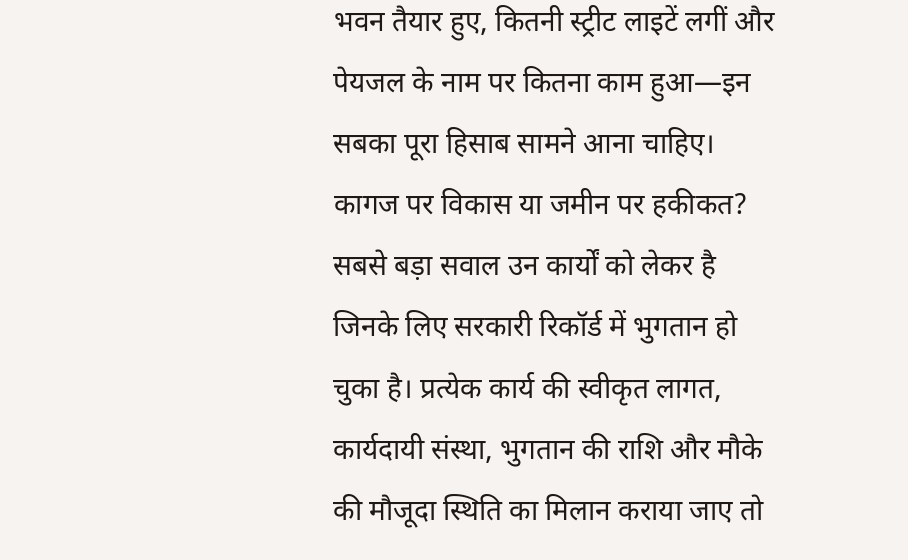भवन तैयार हुए, कितनी स्ट्रीट लाइटें लगीं और पेयजल के नाम पर कितना काम हुआ—इन सबका पूरा हिसाब सामने आना चाहिए।
कागज पर विकास या जमीन पर हकीकत?
सबसे बड़ा सवाल उन कार्यों को लेकर है जिनके लिए सरकारी रिकॉर्ड में भुगतान हो चुका है। प्रत्येक कार्य की स्वीकृत लागत, कार्यदायी संस्था, भुगतान की राशि और मौके की मौजूदा स्थिति का मिलान कराया जाए तो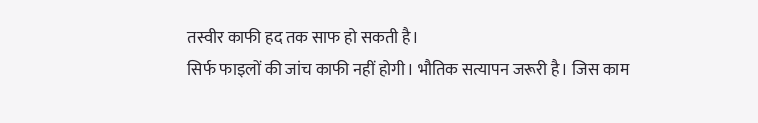तस्वीर काफी हद तक साफ हो सकती है।
सिर्फ फाइलों की जांच काफी नहीं होगी। भौतिक सत्यापन जरूरी है। जिस काम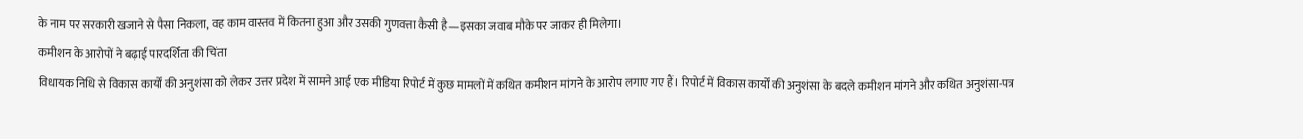के नाम पर सरकारी खजाने से पैसा निकला, वह काम वास्तव में कितना हुआ और उसकी गुणवत्ता कैसी है—इसका जवाब मौके पर जाकर ही मिलेगा।
कमीशन के आरोपों ने बढ़ाई पारदर्शिता की चिंता
विधायक निधि से विकास कार्यों की अनुशंसा को लेकर उत्तर प्रदेश में सामने आई एक मीडिया रिपोर्ट में कुछ मामलों में कथित कमीशन मांगने के आरोप लगाए गए हैं। रिपोर्ट में विकास कार्यों की अनुशंसा के बदले कमीशन मांगने और कथित अनुशंसा-पत्र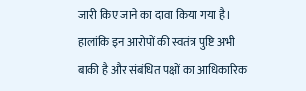जारी किए जाने का दावा किया गया है।
हालांकि इन आरोपों की स्वतंत्र पुष्टि अभी बाकी है और संबंधित पक्षों का आधिकारिक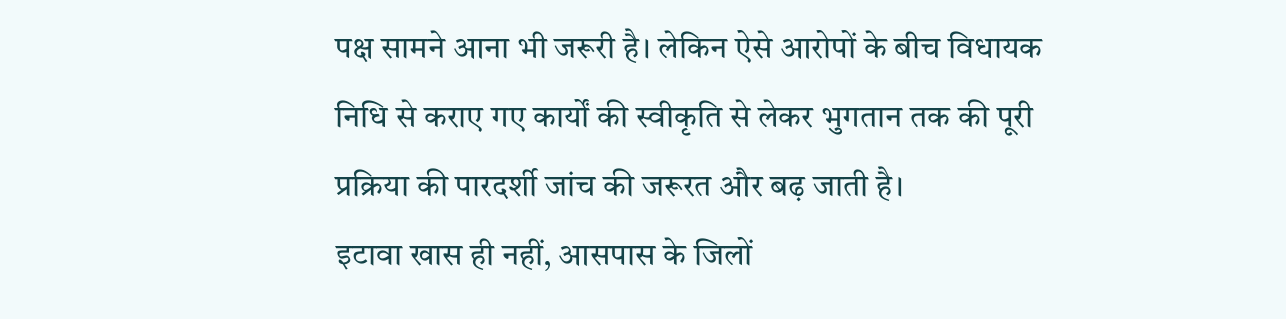पक्ष सामने आना भी जरूरी है। लेकिन ऐसे आरोपों के बीच विधायक निधि से कराए गए कार्यों की स्वीकृति से लेकर भुगतान तक की पूरी प्रक्रिया की पारदर्शी जांच की जरूरत और बढ़ जाती है।
इटावा खास ही नहीं, आसपास के जिलों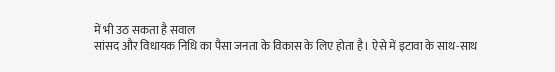में भी उठ सकता है सवाल
सांसद और विधायक निधि का पैसा जनता के विकास के लिए होता है। ऐसे में इटावा के साथ-साथ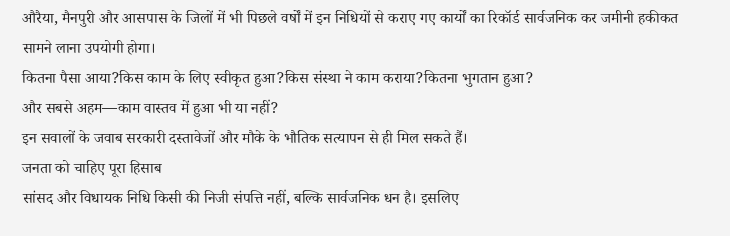औरैया, मैनपुरी और आसपास के जिलों में भी पिछले वर्षों में इन निधियों से कराए गए कार्यों का रिकॉर्ड सार्वजनिक कर जमीनी हकीकत सामने लाना उपयोगी होगा।
कितना पैसा आया?किस काम के लिए स्वीकृत हुआ?किस संस्था ने काम कराया?कितना भुगतान हुआ?
और सबसे अहम—काम वास्तव में हुआ भी या नहीं?
इन सवालों के जवाब सरकारी दस्तावेजों और मौके के भौतिक सत्यापन से ही मिल सकते हैं।
जनता को चाहिए पूरा हिसाब
सांसद और विधायक निधि किसी की निजी संपत्ति नहीं, बल्कि सार्वजनिक धन है। इसलिए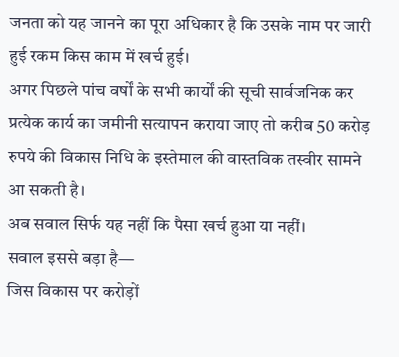जनता को यह जानने का पूरा अधिकार है कि उसके नाम पर जारी हुई रकम किस काम में खर्च हुई।
अगर पिछले पांच वर्षों के सभी कार्यों की सूची सार्वजनिक कर प्रत्येक कार्य का जमीनी सत्यापन कराया जाए तो करीब 50 करोड़ रुपये की विकास निधि के इस्तेमाल की वास्तविक तस्वीर सामने आ सकती है।
अब सवाल सिर्फ यह नहीं कि पैसा खर्च हुआ या नहीं।
सवाल इससे बड़ा है—
जिस विकास पर करोड़ों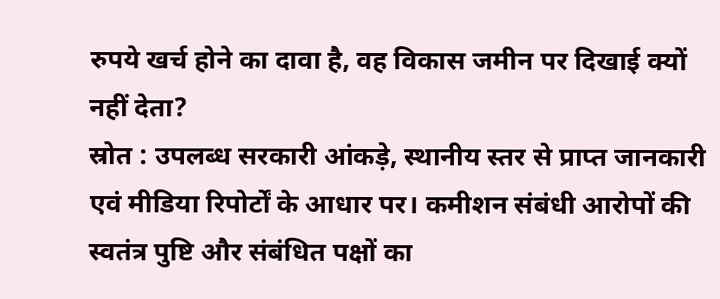रुपये खर्च होने का दावा है, वह विकास जमीन पर दिखाई क्यों नहीं देता?
स्रोत : उपलब्ध सरकारी आंकड़े, स्थानीय स्तर से प्राप्त जानकारी एवं मीडिया रिपोर्टों के आधार पर। कमीशन संबंधी आरोपों की स्वतंत्र पुष्टि और संबंधित पक्षों का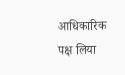आधिकारिक पक्ष लिया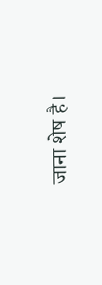जाना शेष है।